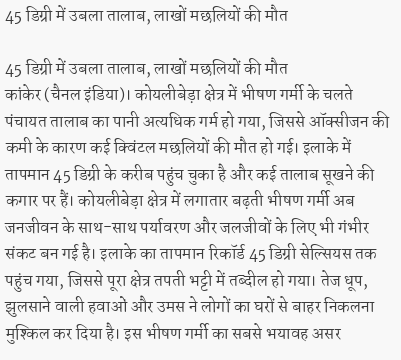45 डिग्री में उबला तालाब, लाखों मछलियों की मौत

45 डिग्री में उबला तालाब, लाखों मछलियों की मौत
कांकेर (चैनल इंडिया)। कोयलीबेड़ा क्षेत्र में भीषण गर्मी के चलते पंचायत तालाब का पानी अत्यधिक गर्म हो गया, जिससे ऑक्सीजन की कमी के कारण कई क्विंटल मछलियों की मौत हो गई। इलाके में तापमान 45 डिग्री के करीब पहुंच चुका है और कई तालाब सूखने की कगार पर हैं। कोयलीबेड़ा क्षेत्र में लगातार बढ़ती भीषण गर्मी अब जनजीवन के साथ-साथ पर्यावरण और जलजीवों के लिए भी गंभीर संकट बन गई है। इलाके का तापमान रिकॉर्ड 45 डिग्री सेल्सियस तक पहुंच गया, जिससे पूरा क्षेत्र तपती भट्टी में तब्दील हो गया। तेज धूप, झुलसाने वाली हवाओं और उमस ने लोगों का घरों से बाहर निकलना मुश्किल कर दिया है। इस भीषण गर्मी का सबसे भयावह असर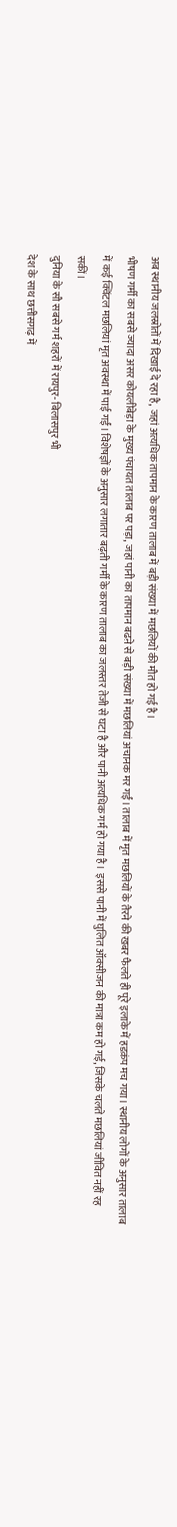अब स्थानीय जलस्रोतों में दिखाई दे रहा है, जहां अत्यधिक तापमान के कारण तालाब में बड़ी संख्या में मछलियों की मौत हो गई है।
भीषण गर्मी का सबसे ज्यादा असर कोयलीबेड़ा के मुख्य पंचायत तालाब पर पड़ा, जहां पानी का तापमान बढऩे से बड़ी संख्या में मछलियां अचानक मर गईं। तालाब में मृत मछलियों के तैरने की खबर फैलते ही पूरे इलाके में हडक़ंप मच गया। स्थानीय लोगों के अनुसार तालाब में कई क्विंटल मछलियां मृत अवस्था में पाई गईं। विशेषज्ञों के अनुसार लगातार बढ़ती गर्मी के कारण तालाब का जलस्तर तेजी से घटा है और पानी अत्यधिक गर्म हो गया है। इससे पानी में घुलित ऑक्सीजन की मात्रा कम हो गई, जिसके चलते मछलियां जीवित नहीं रह सकीं।
दुनिया के सौ सबसे गर्म शहरों में रायपुर- बिलासपुर भी
देश के साथ छत्तीसगढ़ में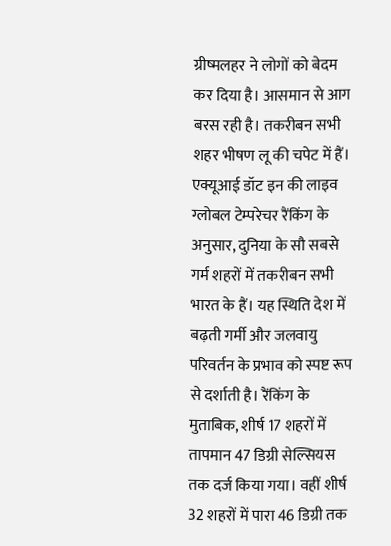ग्रीष्मलहर ने लोगों को बेदम कर दिया है। आसमान से आग बरस रही है। तकरीबन सभी शहर भीषण लू की चपेट में हैं। एक्यूआई डॉट इन की लाइव ग्लोबल टेम्परेचर रैंकिंग के अनुसार, दुनिया के सौ सबसे गर्म शहरों में तकरीबन सभी भारत के हैं। यह स्थिति देश में बढ़ती गर्मी और जलवायु परिवर्तन के प्रभाव को स्पष्ट रूप से दर्शाती है। रैंकिंग के मुताबिक, शीर्ष 17 शहरों में तापमान 47 डिग्री सेल्सियस तक दर्ज किया गया। वहीं शीर्ष 32 शहरों में पारा 46 डिग्री तक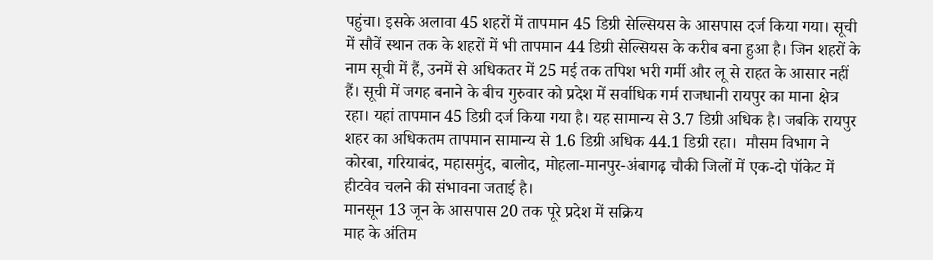पहुंचा। इसके अलावा 45 शहरों में तापमान 45 डिग्री सेल्सियस के आसपास दर्ज किया गया। सूची में सौवें स्थान तक के शहरों में भी तापमान 44 डिग्री सेल्सियस के करीब बना हुआ है। जिन शहरों के नाम सूची में हैं, उनमें से अधिकतर में 25 मई तक तपिश भरी गर्मी और लू से राहत के आसार नहीं हैं। सूची में जगह बनाने के बीच गुरुवार को प्रदेश में सर्वाधिक गर्म राजधानी रायपुर का माना क्षेत्र रहा। यहां तापमान 45 डिग्री दर्ज किया गया है। यह सामान्य से 3.7 डिग्री अधिक है। जबकि रायपुर शहर का अधिकतम तापमान सामान्य से 1.6 डिग्री अधिक 44.1 डिग्री रहा।  मौसम विभाग ने कोरबा, गरियाबंद, महासमुंद, बालोद, मोहला-मानपुर-अंबागढ़ चौकी जिलों में एक-दो पॉकेट में हीटवेव चलने की संभावना जताई है।
मानसून 13 जून के आसपास 20 तक पूरे प्रदेश में सक्रिय
माह के अंतिम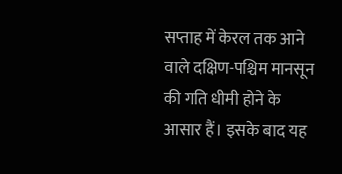सप्ताह में केरल तक आने वाले दक्षिण-पश्चिम मानसून की गति धीमी होने के आसार हैं। इसके बाद यह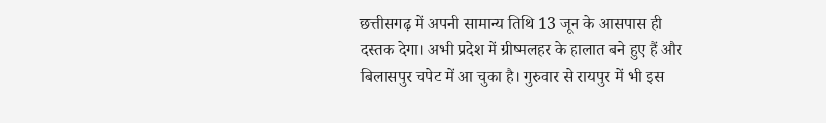छत्तीसगढ़ में अपनी सामान्य तिथि 13 जून के आसपास ही दस्तक देगा। अभी प्रदेश में ग्रीष्मलहर के हालात बने हुए हैं और बिलासपुर चपेट में आ चुका है। गुरुवार से रायपुर में भी इस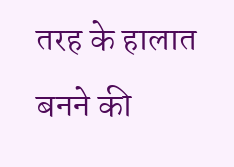तरह के हालात बनने की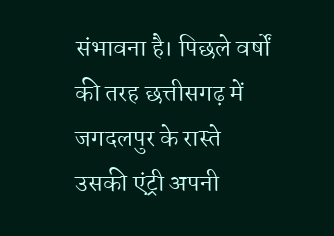संभावना है। पिछले वर्षों की तरह छत्तीसगढ़ में जगदलपुर के रास्ते उसकी एंट्री अपनी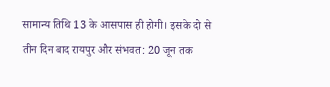सामान्य तिथि 13 के आसपास ही होगी। इसके दो से तीन दिन बाद रायपुर और संभवत: 20 जून तक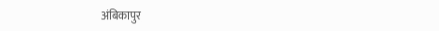अंबिकापुर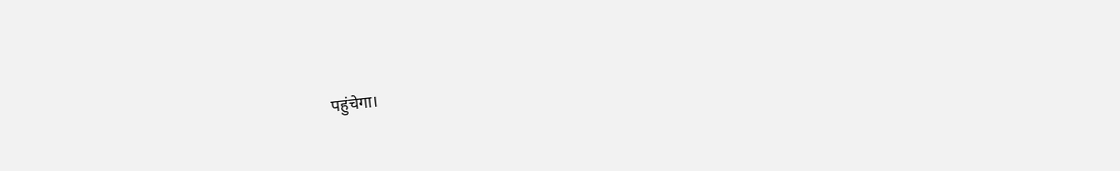पहुंचेगा।